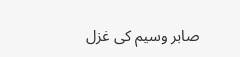صابر وسیم کی غزل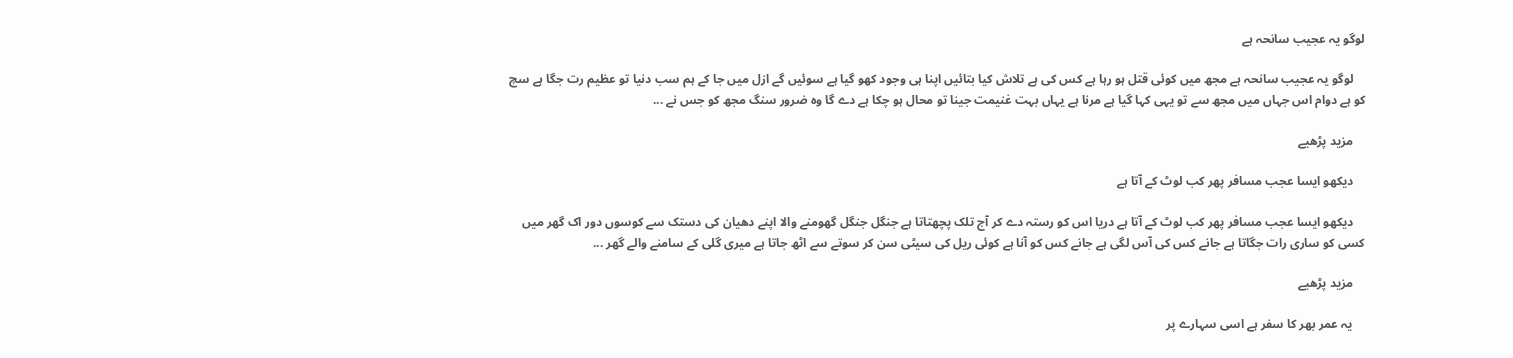لوگو یہ عجیب سانحہ ہے

    لوگو یہ عجیب سانحہ ہے مجھ میں کوئی قتل ہو رہا ہے کس کی ہے تلاش کیا بتائیں اپنا ہی وجود کھو گیا ہے سوئیں گے ازل میں جا کے ہم سب دنیا تو عظیم رت جگا ہے سچ کو ہے دوام اس جہاں میں مجھ سے تو یہی کہا گیا ہے مرنا ہے یہاں بہت غنیمت جینا تو محال ہو چکا ہے دے گا وہ ضرور سنگ مجھ کو جس نے ...

    مزید پڑھیے

    دیکھو ایسا عجب مسافر پھر کب لوٹ کے آتا ہے

    دیکھو ایسا عجب مسافر پھر کب لوٹ کے آتا ہے دریا اس کو رستہ دے کر آج تلک پچھتاتا ہے جنگل جنگل گھومنے والا اپنے دھیان کی دستک سے کوسوں دور اک گھر میں کسی کو ساری رات جگاتا ہے جانے کس کی آس لگی ہے جانے کس کو آنا ہے کوئی ریل کی سیٹی سن کر سوتے سے اٹھ جاتا ہے میری گلی کے سامنے والے گھر ...

    مزید پڑھیے

    یہ عمر بھر کا سفر ہے اسی سہارے پر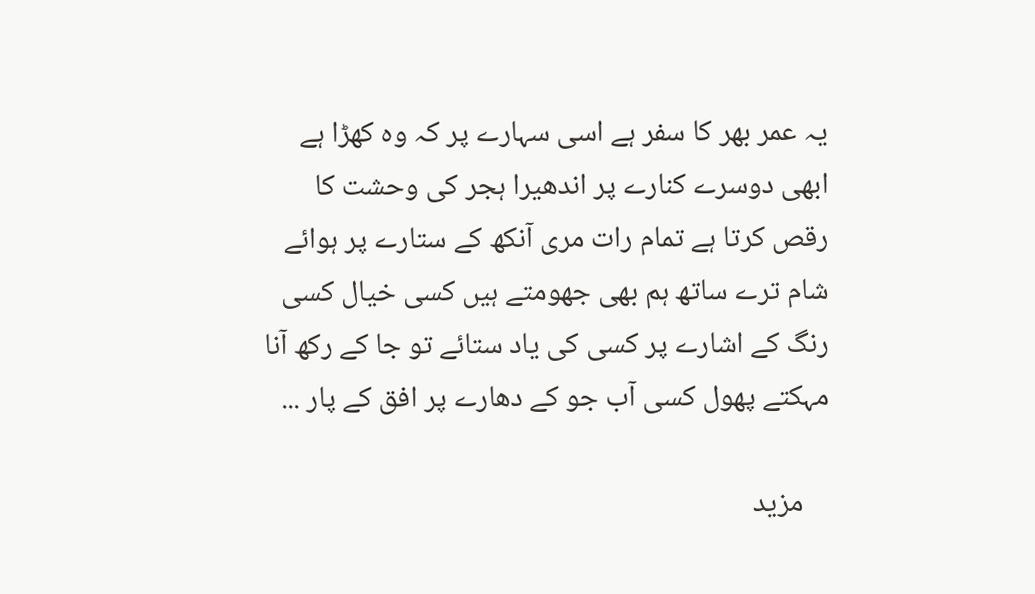یہ عمر بھر کا سفر ہے اسی سہارے پر کہ وہ کھڑا ہے ابھی دوسرے کنارے پر اندھیرا ہجر کی وحشت کا رقص کرتا ہے تمام رات مری آنکھ کے ستارے پر ہوائے شام ترے ساتھ ہم بھی جھومتے ہیں کسی خیال کسی رنگ کے اشارے پر کسی کی یاد ستائے تو جا کے رکھ آنا مہکتے پھول کسی آب جو کے دھارے پر افق کے پار ...

    مزید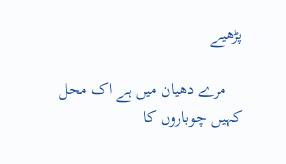پڑھیے

    مرے دھیان میں ہے اک محل کہیں چوباروں کا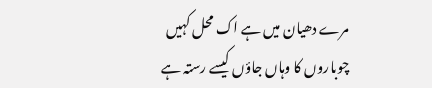مرے دھیان میں ہے اک محل کہیں چوباروں کا وہاں جاؤں کیسے رستہ ہے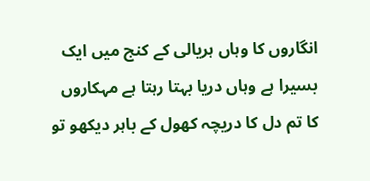انگاروں کا وہاں ہریالی کے کنج میں ایک بسیرا ہے وہاں دریا بہتا رہتا ہے مہکاروں کا تم دل کا دریچہ کھول کے باہر دیکھو تو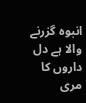انبوہ گزرنے والا ہے دل داروں کا مری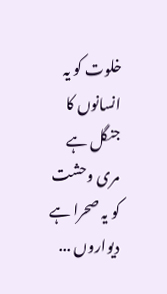خلوت کو یہ انسانوں کا جنگل ہے مری وحشت کو یہ صحرا ہے دیواروں ...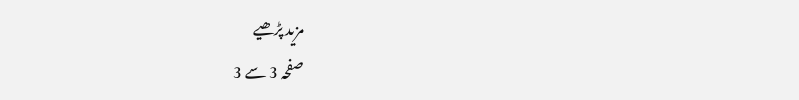مزید پڑھیے
صفحہ 3 سے 3